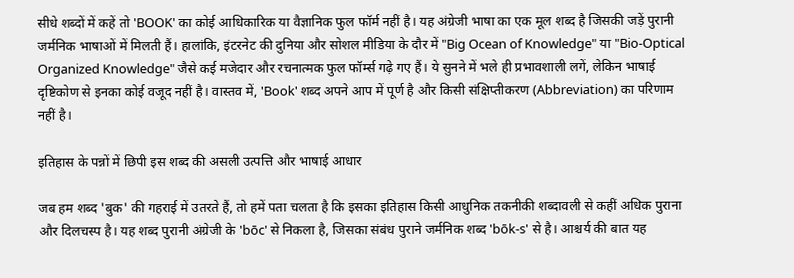सीधे शब्दों में कहें तो 'BOOK' का कोई आधिकारिक या वैज्ञानिक फुल फॉर्म नहीं है। यह अंग्रेजी भाषा का एक मूल शब्द है जिसकी जड़ें पुरानी जर्मनिक भाषाओं में मिलती हैं। हालांकि, इंटरनेट की दुनिया और सोशल मीडिया के दौर में "Big Ocean of Knowledge" या "Bio-Optical Organized Knowledge" जैसे कई मजेदार और रचनात्मक फुल फॉर्म्स गढ़े गए हैं। ये सुनने में भले ही प्रभावशाली लगें, लेकिन भाषाई दृष्टिकोण से इनका कोई वजूद नहीं है। वास्तव में, 'Book' शब्द अपने आप में पूर्ण है और किसी संक्षिप्तीकरण (Abbreviation) का परिणाम नहीं है।

इतिहास के पन्नों में छिपी इस शब्द की असली उत्पत्ति और भाषाई आधार

जब हम शब्द 'बुक' की गहराई में उतरते हैं, तो हमें पता चलता है कि इसका इतिहास किसी आधुनिक तकनीकी शब्दावली से कहीं अधिक पुराना और दिलचस्प है। यह शब्द पुरानी अंग्रेजी के 'bōc' से निकला है, जिसका संबंध पुराने जर्मनिक शब्द 'bōk-s' से है। आश्चर्य की बात यह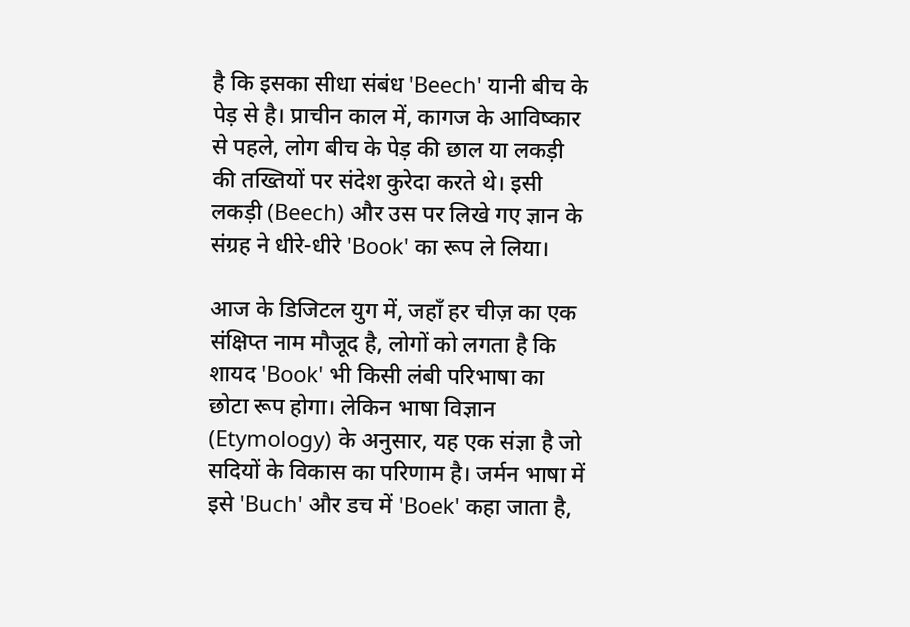है कि इसका सीधा संबंध 'Beech' यानी बीच के पेड़ से है। प्राचीन काल में, कागज के आविष्कार से पहले, लोग बीच के पेड़ की छाल या लकड़ी की तख्तियों पर संदेश कुरेदा करते थे। इसी लकड़ी (Beech) और उस पर लिखे गए ज्ञान के संग्रह ने धीरे-धीरे 'Book' का रूप ले लिया।

आज के डिजिटल युग में, जहाँ हर चीज़ का एक संक्षिप्त नाम मौजूद है, लोगों को लगता है कि शायद 'Book' भी किसी लंबी परिभाषा का छोटा रूप होगा। लेकिन भाषा विज्ञान (Etymology) के अनुसार, यह एक संज्ञा है जो सदियों के विकास का परिणाम है। जर्मन भाषा में इसे 'Buch' और डच में 'Boek' कहा जाता है,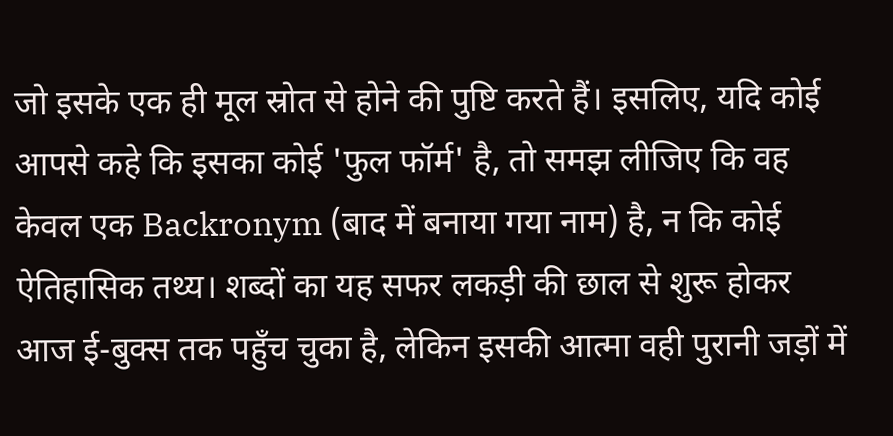जो इसके एक ही मूल स्रोत से होने की पुष्टि करते हैं। इसलिए, यदि कोई आपसे कहे कि इसका कोई 'फुल फॉर्म' है, तो समझ लीजिए कि वह केवल एक Backronym (बाद में बनाया गया नाम) है, न कि कोई ऐतिहासिक तथ्य। शब्दों का यह सफर लकड़ी की छाल से शुरू होकर आज ई-बुक्स तक पहुँच चुका है, लेकिन इसकी आत्मा वही पुरानी जड़ों में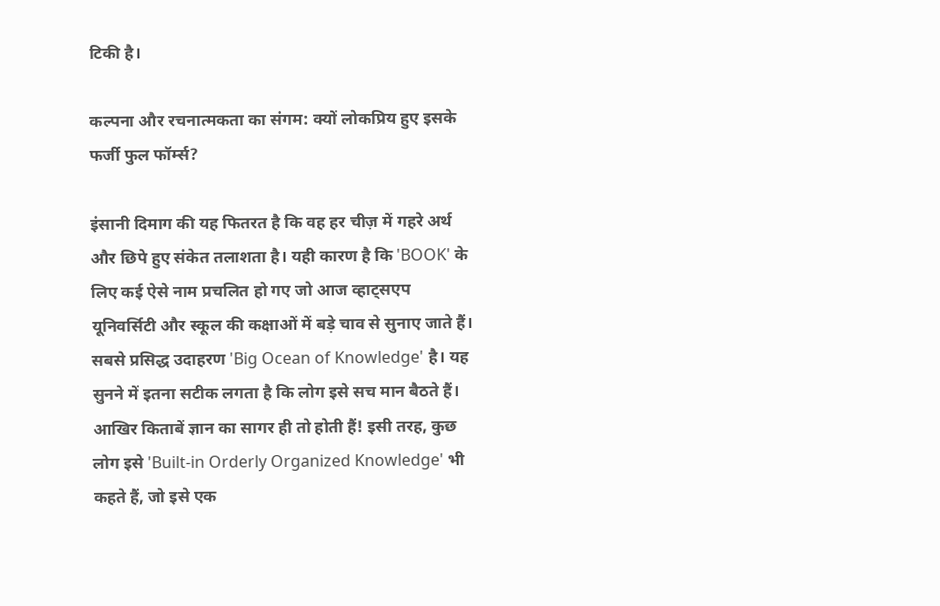टिकी है।

कल्पना और रचनात्मकता का संगम: क्यों लोकप्रिय हुए इसके फर्जी फुल फॉर्म्स?

इंसानी दिमाग की यह फितरत है कि वह हर चीज़ में गहरे अर्थ और छिपे हुए संकेत तलाशता है। यही कारण है कि 'BOOK' के लिए कई ऐसे नाम प्रचलित हो गए जो आज व्हाट्सएप यूनिवर्सिटी और स्कूल की कक्षाओं में बड़े चाव से सुनाए जाते हैं। सबसे प्रसिद्ध उदाहरण 'Big Ocean of Knowledge' है। यह सुनने में इतना सटीक लगता है कि लोग इसे सच मान बैठते हैं। आखिर किताबें ज्ञान का सागर ही तो होती हैं! इसी तरह, कुछ लोग इसे 'Built-in Orderly Organized Knowledge' भी कहते हैं, जो इसे एक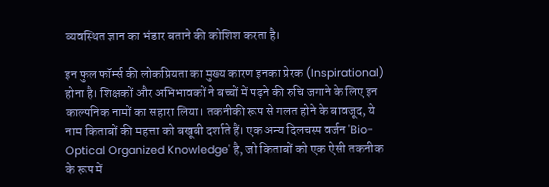व्यवस्थित ज्ञान का भंडार बताने की कोशिश करता है।

इन फुल फॉर्म्स की लोकप्रियता का मुख्य कारण इनका प्रेरक (Inspirational) होना है। शिक्षकों और अभिभावकों ने बच्चों में पढ़ने की रुचि जगाने के लिए इन काल्पनिक नामों का सहारा लिया। तकनीकी रूप से गलत होने के बावजूद, ये नाम किताबों की महत्ता को बखूबी दर्शाते हैं। एक अन्य दिलचस्प वर्जन 'Bio-Optical Organized Knowledge' है, जो किताबों को एक ऐसी तकनीक के रूप में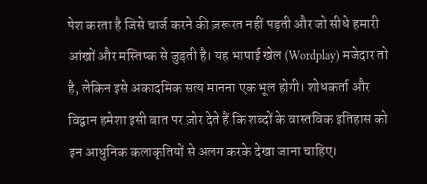पेश करता है जिसे चार्ज करने की ज़रूरत नहीं पड़ती और जो सीधे हमारी आंखों और मस्तिष्क से जुड़ती है। यह भाषाई खेल (Wordplay) मजेदार तो है, लेकिन इसे अकादमिक सत्य मानना एक भूल होगी। शोधकर्ता और विद्वान हमेशा इसी बात पर ज़ोर देते हैं कि शब्दों के वास्तविक इतिहास को इन आधुनिक कलाकृतियों से अलग करके देखा जाना चाहिए।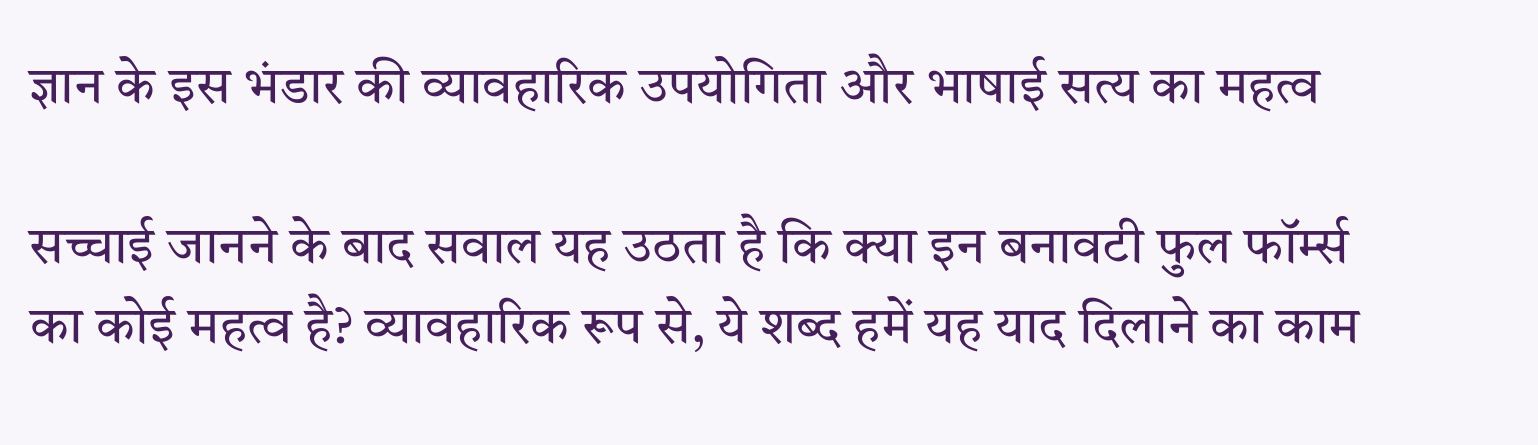ज्ञान के इस भंडार की व्यावहारिक उपयोगिता और भाषाई सत्य का महत्व

सच्चाई जानने के बाद सवाल यह उठता है कि क्या इन बनावटी फुल फॉर्म्स का कोई महत्व है? व्यावहारिक रूप से, ये शब्द हमें यह याद दिलाने का काम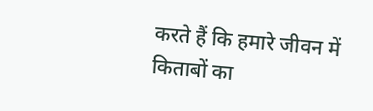करते हैं कि हमारे जीवन में किताबों का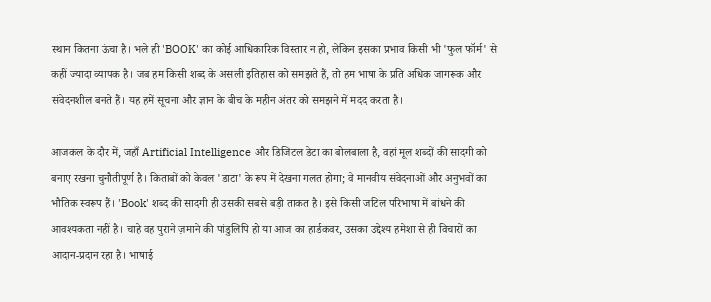स्थान कितना ऊंचा है। भले ही 'BOOK' का कोई आधिकारिक विस्तार न हो, लेकिन इसका प्रभाव किसी भी 'फुल फॉर्म' से कहीं ज्यादा व्यापक है। जब हम किसी शब्द के असली इतिहास को समझते हैं, तो हम भाषा के प्रति अधिक जागरूक और संवेदनशील बनते हैं। यह हमें सूचना और ज्ञान के बीच के महीन अंतर को समझने में मदद करता है।

आजकल के दौर में, जहाँ Artificial Intelligence और डिजिटल डेटा का बोलबाला है, वहां मूल शब्दों की सादगी को बनाए रखना चुनौतीपूर्ण है। किताबों को केवल 'डाटा' के रूप में देखना गलत होगा; वे मानवीय संवेदनाओं और अनुभवों का भौतिक स्वरूप हैं। 'Book' शब्द की सादगी ही उसकी सबसे बड़ी ताकत है। इसे किसी जटिल परिभाषा में बांधने की आवश्यकता नहीं है। चाहे वह पुराने ज़माने की पांडुलिपि हो या आज का हार्डकवर, उसका उद्देश्य हमेशा से ही विचारों का आदान-प्रदान रहा है। भाषाई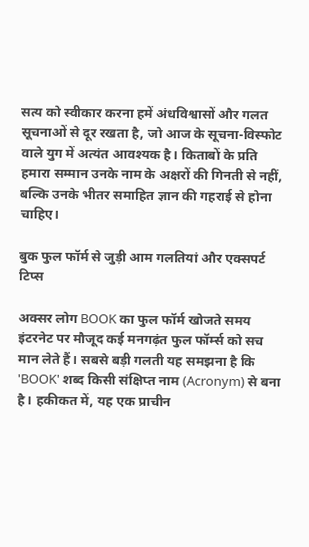सत्य को स्वीकार करना हमें अंधविश्वासों और गलत सूचनाओं से दूर रखता है, जो आज के सूचना-विस्फोट वाले युग में अत्यंत आवश्यक है। किताबों के प्रति हमारा सम्मान उनके नाम के अक्षरों की गिनती से नहीं, बल्कि उनके भीतर समाहित ज्ञान की गहराई से होना चाहिए।

बुक फुल फॉर्म से जुड़ी आम गलतियां और एक्सपर्ट टिप्स

अक्सर लोग BOOK का फुल फॉर्म खोजते समय इंटरनेट पर मौजूद कई मनगढ़ंत फुल फॉर्म्स को सच मान लेते हैं। सबसे बड़ी गलती यह समझना है कि 'BOOK' शब्द किसी संक्षिप्त नाम (Acronym) से बना है। हकीकत में, यह एक प्राचीन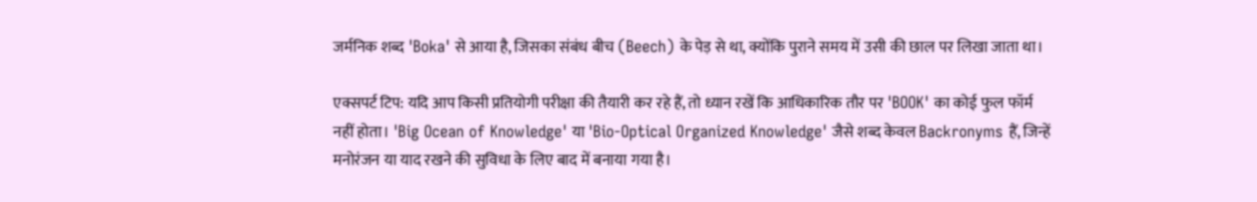जर्मनिक शब्द 'Boka' से आया है, जिसका संबंध बीच (Beech) के पेड़ से था, क्योंकि पुराने समय में उसी की छाल पर लिखा जाता था।

एक्सपर्ट टिप: यदि आप किसी प्रतियोगी परीक्षा की तैयारी कर रहे हैं, तो ध्यान रखें कि आधिकारिक तौर पर 'BOOK' का कोई फुल फॉर्म नहीं होता। 'Big Ocean of Knowledge' या 'Bio-Optical Organized Knowledge' जैसे शब्द केवल Backronyms हैं, जिन्हें मनोरंजन या याद रखने की सुविधा के लिए बाद में बनाया गया है।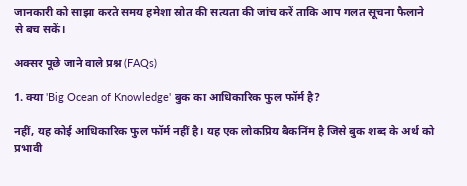जानकारी को साझा करते समय हमेशा स्रोत की सत्यता की जांच करें ताकि आप गलत सूचना फैलाने से बच सकें।

अक्सर पूछे जाने वाले प्रश्न (FAQs)

1. क्या 'Big Ocean of Knowledge' बुक का आधिकारिक फुल फॉर्म है?

नहीं, यह कोई आधिकारिक फुल फॉर्म नहीं है। यह एक लोकप्रिय बैकनिंम है जिसे बुक शब्द के अर्थ को प्रभावी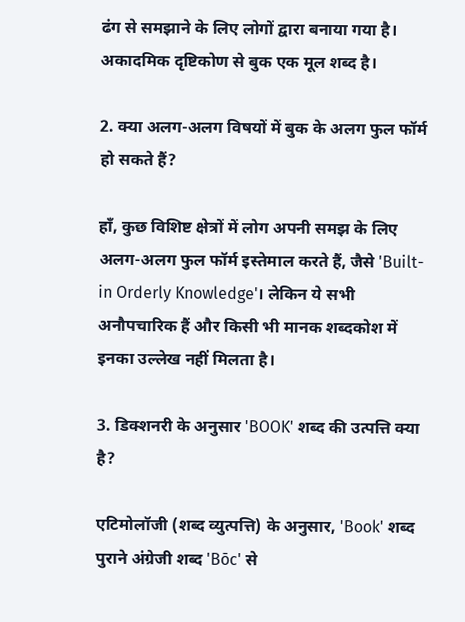ढंग से समझाने के लिए लोगों द्वारा बनाया गया है। अकादमिक दृष्टिकोण से बुक एक मूल शब्द है।

2. क्या अलग-अलग विषयों में बुक के अलग फुल फॉर्म हो सकते हैं?

हाँ, कुछ विशिष्ट क्षेत्रों में लोग अपनी समझ के लिए अलग-अलग फुल फॉर्म इस्तेमाल करते हैं, जैसे 'Built-in Orderly Knowledge'। लेकिन ये सभी अनौपचारिक हैं और किसी भी मानक शब्दकोश में इनका उल्लेख नहीं मिलता है।

3. डिक्शनरी के अनुसार 'BOOK' शब्द की उत्पत्ति क्या है?

एटिमोलॉजी (शब्द व्युत्पत्ति) के अनुसार, 'Book' शब्द पुराने अंग्रेजी शब्द 'Bōc' से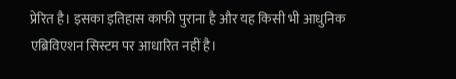प्रेरित है। इसका इतिहास काफी पुराना है और यह किसी भी आधुनिक एब्रिविएशन सिस्टम पर आधारित नहीं है।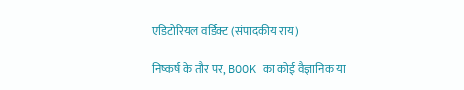एडिटोरियल वर्डिक्ट (संपादकीय राय)

निष्कर्ष के तौर पर, BOOK का कोई वैज्ञानिक या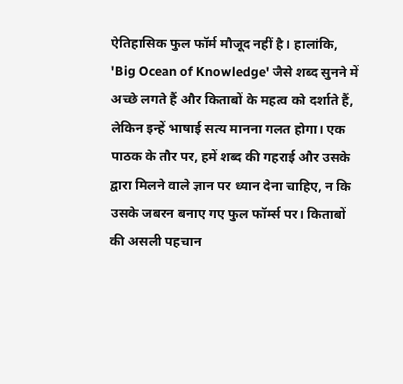ऐतिहासिक फुल फॉर्म मौजूद नहीं है। हालांकि, 'Big Ocean of Knowledge' जैसे शब्द सुनने में अच्छे लगते हैं और किताबों के महत्व को दर्शाते हैं, लेकिन इन्हें भाषाई सत्य मानना गलत होगा। एक पाठक के तौर पर, हमें शब्द की गहराई और उसके द्वारा मिलने वाले ज्ञान पर ध्यान देना चाहिए, न कि उसके जबरन बनाए गए फुल फॉर्म्स पर। किताबों की असली पहचान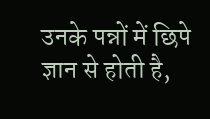उनके पन्नों में छिपे ज्ञान से होती है,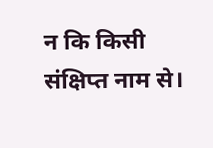न कि किसी संक्षिप्त नाम से।